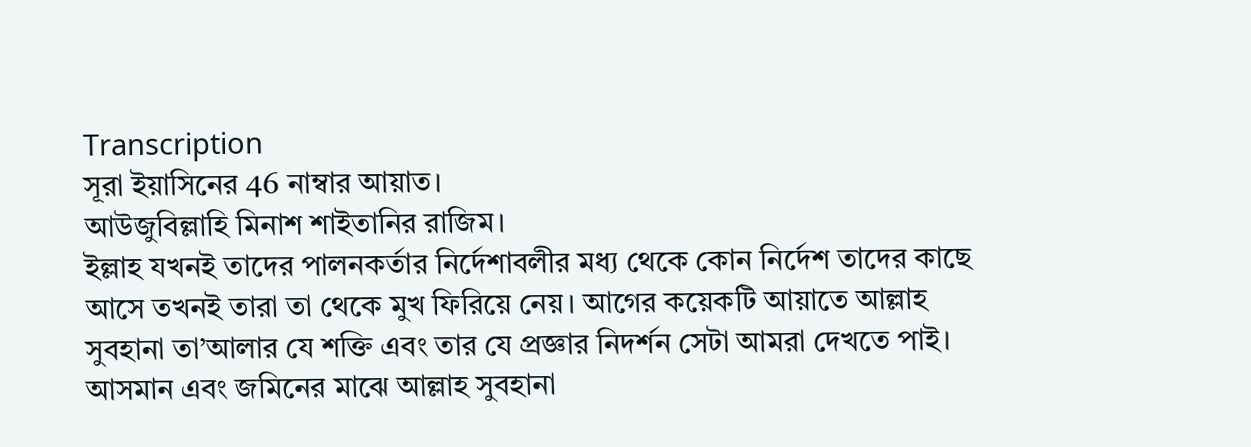Transcription
সূরা ইয়াসিনের 46 নাম্বার আয়াত।
আউজুবিল্লাহি মিনাশ শাইতানির রাজিম।
ইল্লাহ যখনই তাদের পালনকর্তার নির্দেশাবলীর মধ্য থেকে কোন নির্দেশ তাদের কাছে আসে তখনই তারা তা থেকে মুখ ফিরিয়ে নেয়। আগের কয়েকটি আয়াতে আল্লাহ সুবহানা তা’আলার যে শক্তি এবং তার যে প্রজ্ঞার নিদর্শন সেটা আমরা দেখতে পাই। আসমান এবং জমিনের মাঝে আল্লাহ সুবহানা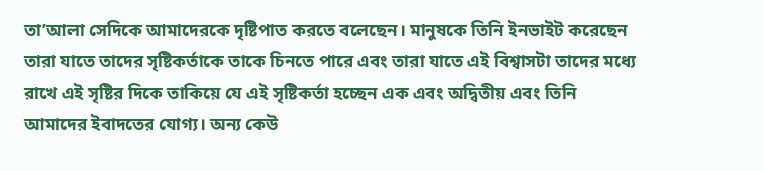তা’আলা সেদিকে আমাদেরকে দৃষ্টিপাত করতে বলেছেন। মানুষকে তিনি ইনভাইট করেছেন তারা যাতে তাদের সৃষ্টিকর্তাকে তাকে চিনতে পারে এবং তারা যাতে এই বিশ্বাসটা তাদের মধ্যে রাখে এই সৃষ্টির দিকে তাকিয়ে যে এই সৃষ্টিকর্তা হচ্ছেন এক এবং অদ্বিতীয় এবং তিনি আমাদের ইবাদতের যোগ্য। অন্য কেউ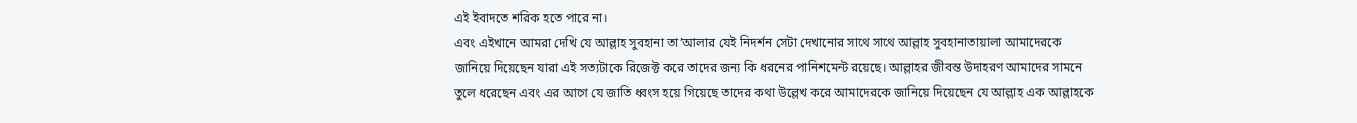এই ইবাদতে শরিক হতে পারে না।
এবং এইখানে আমরা দেখি যে আল্লাহ সুবহানা তা’আলার যেই নিদর্শন সেটা দেখানোর সাথে সাথে আল্লাহ সুবহানাতায়ালা আমাদেরকে জানিয়ে দিয়েছেন যারা এই সত্যটাকে রিজেক্ট করে তাদের জন্য কি ধরনের পানিশমেন্ট রয়েছে। আল্লাহর জীবন্ত উদাহরণ আমাদের সামনে তুলে ধরেছেন এবং এর আগে যে জাতি ধ্বংস হয়ে গিয়েছে তাদের কথা উল্লেখ করে আমাদেরকে জানিয়ে দিয়েছেন যে আল্লাহ এক আল্লাহকে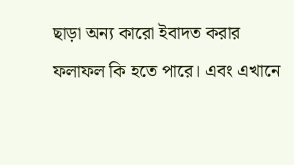ছাড়া অন্য কারো ইবাদত করার ফলাফল কি হতে পারে। এবং এখানে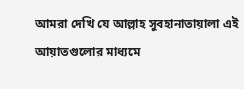আমরা দেখি যে আল্লাহ সুবহানাতায়ালা এই আয়াতগুলোর মাধ্যমে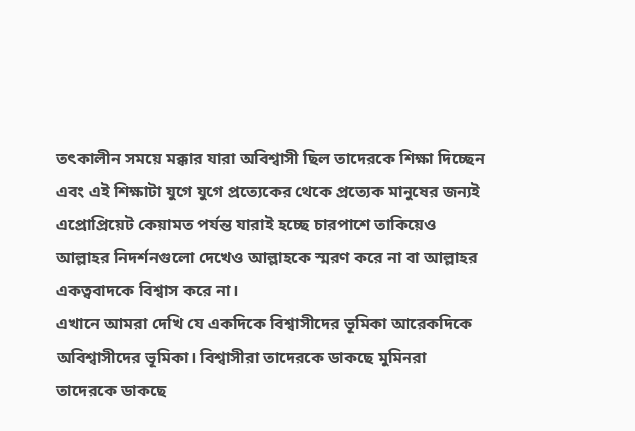তৎকালীন সময়ে মক্কার যারা অবিশ্বাসী ছিল তাদেরকে শিক্ষা দিচ্ছেন এবং এই শিক্ষাটা যুগে যুগে প্রত্যেকের থেকে প্রত্যেক মানুষের জন্যই এপ্রোপ্রিয়েট কেয়ামত পর্যন্ত যারাই হচ্ছে চারপাশে তাকিয়েও আল্লাহর নিদর্শনগুলো দেখেও আল্লাহকে স্মরণ করে না বা আল্লাহর একত্ববাদকে বিশ্বাস করে না।
এখানে আমরা দেখি যে একদিকে বিশ্বাসীদের ভূমিকা আরেকদিকে অবিশ্বাসীদের ভূমিকা। বিশ্বাসীরা তাদেরকে ডাকছে মুমিনরা তাদেরকে ডাকছে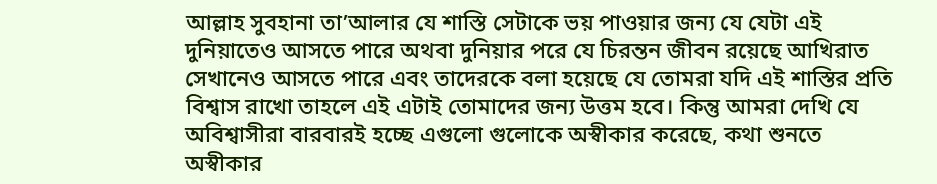আল্লাহ সুবহানা তা’আলার যে শাস্তি সেটাকে ভয় পাওয়ার জন্য যে যেটা এই দুনিয়াতেও আসতে পারে অথবা দুনিয়ার পরে যে চিরন্তন জীবন রয়েছে আখিরাত সেখানেও আসতে পারে এবং তাদেরকে বলা হয়েছে যে তোমরা যদি এই শাস্তির প্রতি বিশ্বাস রাখো তাহলে এই এটাই তোমাদের জন্য উত্তম হবে। কিন্তু আমরা দেখি যে অবিশ্বাসীরা বারবারই হচ্ছে এগুলো গুলোকে অস্বীকার করেছে, কথা শুনতে অস্বীকার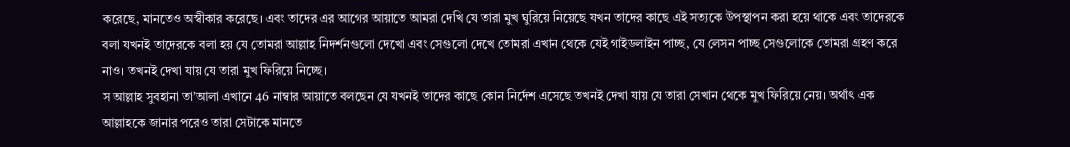করেছে, মানতেও অস্বীকার করেছে। এবং তাদের এর আগের আয়াতে আমরা দেখি যে তারা মুখ ঘুরিয়ে নিয়েছে যখন তাদের কাছে এই সত্যকে উপস্থাপন করা হয়ে থাকে এবং তাদেরকে বলা যখনই তাদেরকে বলা হয় যে তোমরা আল্লাহ নিদর্শনগুলো দেখো এবং সেগুলো দেখে তোমরা এখান থেকে যেই গাইডলাইন পাচ্ছ, যে লেসন পাচ্ছ সেগুলোকে তোমরা গ্রহণ করে নাও। তখনই দেখা যায় যে তারা মুখ ফিরিয়ে নিচ্ছে।
স আল্লাহ সুবহানা তা’আলা এখানে 46 নাম্বার আয়াতে বলছেন যে যখনই তাদের কাছে কোন নির্দেশ এসেছে তখনই দেখা যায় যে তারা সেখান থেকে মুখ ফিরিয়ে নেয়। অর্থাৎ এক আল্লাহকে জানার পরেও তারা সেটাকে মানতে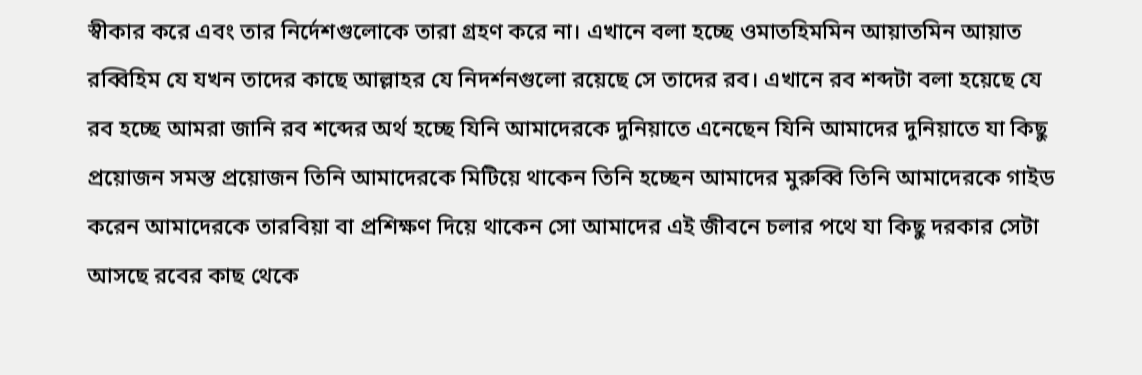স্বীকার করে এবং তার নির্দেশগুলোকে তারা গ্রহণ করে না। এখানে বলা হচ্ছে ওমাতহিমমিন আয়াতমিন আয়াত রব্বিহিম যে যখন তাদের কাছে আল্লাহর যে নিদর্শনগুলো রয়েছে সে তাদের রব। এখানে রব শব্দটা বলা হয়েছে যে রব হচ্ছে আমরা জানি রব শব্দের অর্থ হচ্ছে যিনি আমাদেরকে দুনিয়াতে এনেছেন যিনি আমাদের দুনিয়াতে যা কিছু প্রয়োজন সমস্ত প্রয়োজন তিনি আমাদেরকে মিটিয়ে থাকেন তিনি হচ্ছেন আমাদের মুরুব্বি তিনি আমাদেরকে গাইড করেন আমাদেরকে তারবিয়া বা প্রশিক্ষণ দিয়ে থাকেন সো আমাদের এই জীবনে চলার পথে যা কিছু দরকার সেটা আসছে রবের কাছ থেকে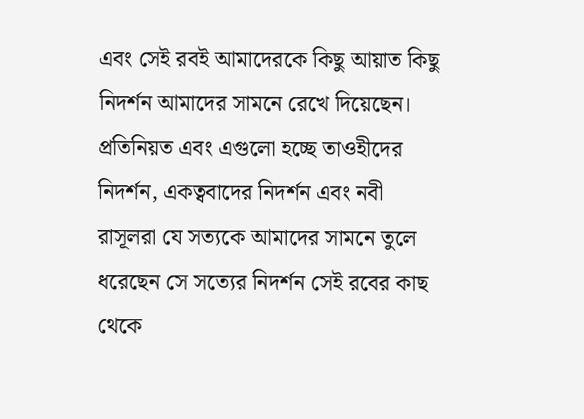এবং সেই রবই আমাদেরকে কিছু আয়াত কিছু নিদর্শন আমাদের সামনে রেখে দিয়েছেন। প্রতিনিয়ত এবং এগুলো হচ্ছে তাওহীদের নিদর্শন, একত্ববাদের নিদর্শন এবং নবী রাসূলরা যে সত্যকে আমাদের সামনে তুলে ধরেছেন সে সত্যের নিদর্শন সেই রবের কাছ থেকে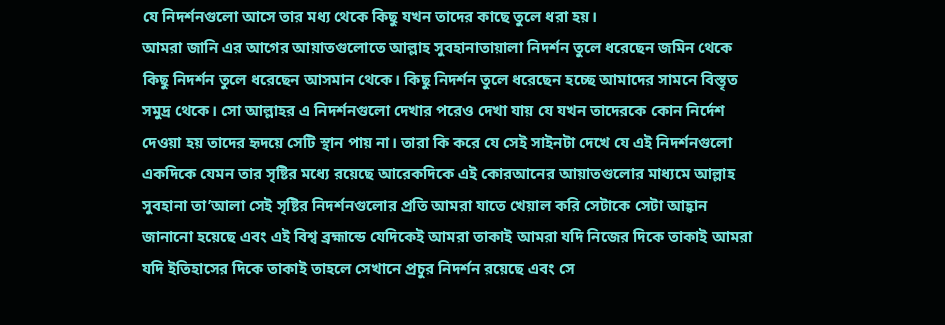যে নিদর্শনগুলো আসে তার মধ্য থেকে কিছু যখন তাদের কাছে তুলে ধরা হয়।
আমরা জানি এর আগের আয়াতগুলোতে আল্লাহ সুবহানাতায়ালা নিদর্শন তুলে ধরেছেন জমিন থেকে কিছু নিদর্শন তুলে ধরেছেন আসমান থেকে। কিছু নিদর্শন তুলে ধরেছেন হচ্ছে আমাদের সামনে বিস্তৃত সমুদ্র থেকে। সো আল্লাহর এ নিদর্শনগুলো দেখার পরেও দেখা যায় যে যখন তাদেরকে কোন নির্দেশ দেওয়া হয় তাদের হৃদয়ে সেটি স্থান পায় না। তারা কি করে যে সেই সাইনটা দেখে যে এই নিদর্শনগুলো একদিকে যেমন তার সৃষ্টির মধ্যে রয়েছে আরেকদিকে এই কোরআনের আয়াতগুলোর মাধ্যমে আল্লাহ সুবহানা তা’আলা সেই সৃষ্টির নিদর্শনগুলোর প্রতি আমরা যাতে খেয়াল করি সেটাকে সেটা আহ্বান জানানো হয়েছে এবং এই বিশ্ব ব্রহ্মান্ডে যেদিকেই আমরা তাকাই আমরা যদি নিজের দিকে তাকাই আমরা যদি ইতিহাসের দিকে তাকাই তাহলে সেখানে প্রচুর নিদর্শন রয়েছে এবং সে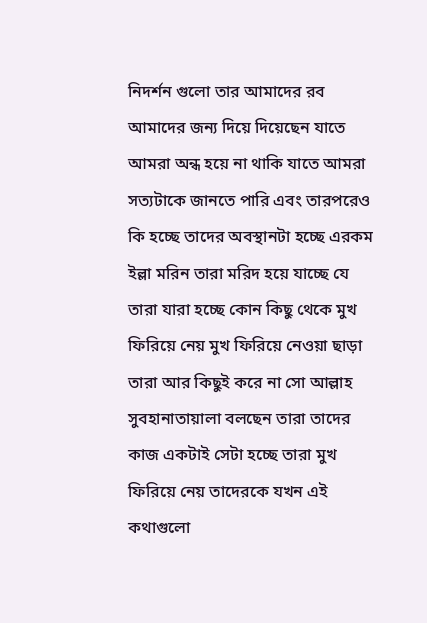নিদর্শন গুলো তার আমাদের রব আমাদের জন্য দিয়ে দিয়েছেন যাতে আমরা অন্ধ হয়ে না থাকি যাতে আমরা সত্যটাকে জানতে পারি এবং তারপরেও কি হচ্ছে তাদের অবস্থানটা হচ্ছে এরকম ইল্লা মরিন তারা মরিদ হয়ে যাচ্ছে যে তারা যারা হচ্ছে কোন কিছু থেকে মুখ ফিরিয়ে নেয় মুখ ফিরিয়ে নেওয়া ছাড়া তারা আর কিছুই করে না সো আল্লাহ সুবহানাতায়ালা বলছেন তারা তাদের কাজ একটাই সেটা হচ্ছে তারা মুখ ফিরিয়ে নেয় তাদেরকে যখন এই কথাগুলো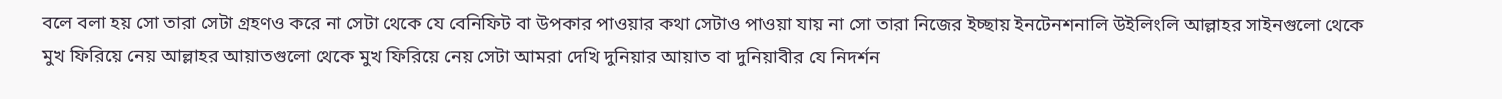বলে বলা হয় সো তারা সেটা গ্রহণও করে না সেটা থেকে যে বেনিফিট বা উপকার পাওয়ার কথা সেটাও পাওয়া যায় না সো তারা নিজের ইচ্ছায় ইনটেনশনালি উইলিংলি আল্লাহর সাইনগুলো থেকে মুখ ফিরিয়ে নেয় আল্লাহর আয়াতগুলো থেকে মুখ ফিরিয়ে নেয় সেটা আমরা দেখি দুনিয়ার আয়াত বা দুনিয়াবীর যে নিদর্শন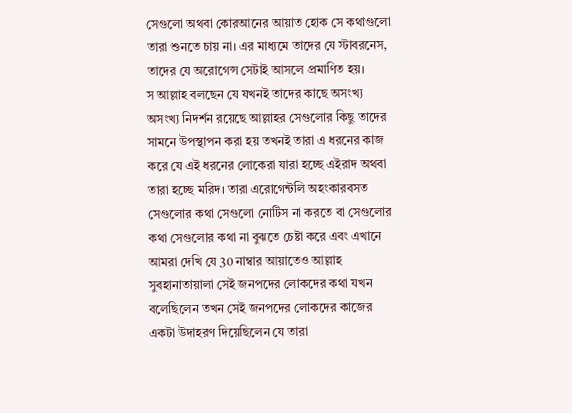সেগুলো অথবা কোরআনের আয়াত হোক সে কথাগুলো তারা শুনতে চায় না। এর মাধ্যমে তাদের যে স্টাবরনেস, তাদের যে অরোগেন্স সেটাই আসলে প্রমাণিত হয়।
স আল্লাহ বলছেন যে যখনই তাদের কাছে অসংখ্য অসংখ্য নিদর্শন রয়েছে আল্লাহর সেগুলোর কিছু তাদের সামনে উপস্থাপন করা হয় তখনই তারা এ ধরনের কাজ করে যে এই ধরনের লোকেরা যারা হচ্ছে এইরাদ অথবা তারা হচ্ছে মরিদ। তারা এরোগেন্টলি অহংকারবসত সেগুলোর কথা সেগুলো নোটিস না করতে বা সেগুলোর কথা সেগুলোর কথা না বুঝতে চেষ্টা করে এবং এখানে আমরা দেখি যে 30 নাম্বার আয়াতেও আল্লাহ সুবহানাতায়ালা সেই জনপদের লোকদের কথা যখন বলেছিলেন তখন সেই জনপদের লোকদের কাজের একটা উদাহরণ দিয়েছিলেন যে তারা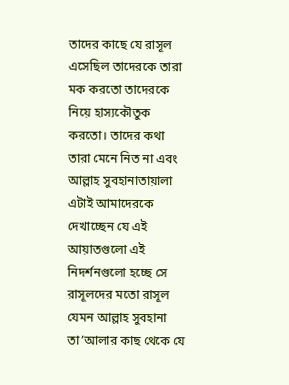তাদের কাছে যে রাসূল এসেছিল তাদেরকে তারা মক করতো তাদেরকে নিয়ে হাস্যকৌতুক করতো। তাদের কথা তারা মেনে নিত না এবং আল্লাহ সুবহানাতায়ালা এটাই আমাদেরকে দেখাচ্ছেন যে এই আয়াতগুলো এই নিদর্শনগুলো হচ্ছে সে রাসূলদের মতো রাসূল যেমন আল্লাহ সুবহানা তা’আলার কাছ থেকে যে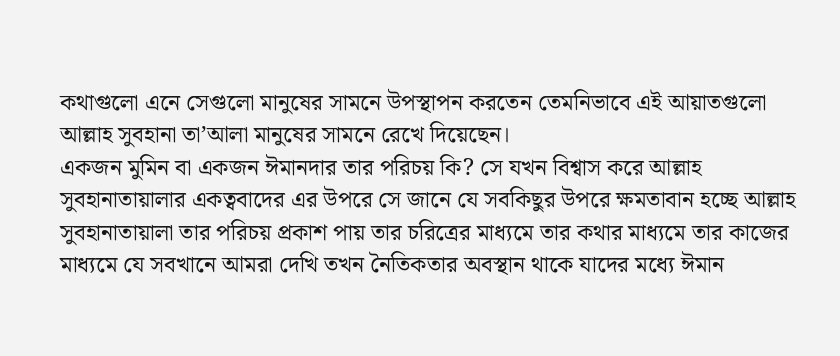কথাগুলো এনে সেগুলো মানুষের সামনে উপস্থাপন করতেন তেমনিভাবে এই আয়াতগুলো আল্লাহ সুবহানা তা’আলা মানুষের সামনে রেখে দিয়েছেন।
একজন মুমিন বা একজন ঈমানদার তার পরিচয় কি? সে যখন বিশ্বাস করে আল্লাহ সুবহানাতায়ালার একত্ববাদের এর উপরে সে জানে যে সবকিছুর উপরে ক্ষমতাবান হচ্ছে আল্লাহ সুবহানাতায়ালা তার পরিচয় প্রকাশ পায় তার চরিত্রের মাধ্যমে তার কথার মাধ্যমে তার কাজের মাধ্যমে যে সবখানে আমরা দেখি তখন নৈতিকতার অবস্থান থাকে যাদের মধ্যে ঈমান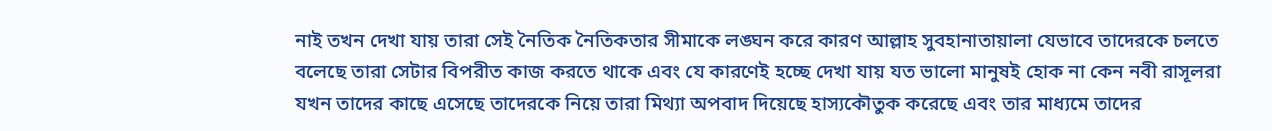নাই তখন দেখা যায় তারা সেই নৈতিক নৈতিকতার সীমাকে লঙ্ঘন করে কারণ আল্লাহ সুবহানাতায়ালা যেভাবে তাদেরকে চলতে বলেছে তারা সেটার বিপরীত কাজ করতে থাকে এবং যে কারণেই হচ্ছে দেখা যায় যত ভালো মানুষই হোক না কেন নবী রাসূলরা যখন তাদের কাছে এসেছে তাদেরকে নিয়ে তারা মিথ্যা অপবাদ দিয়েছে হাস্যকৌতুক করেছে এবং তার মাধ্যমে তাদের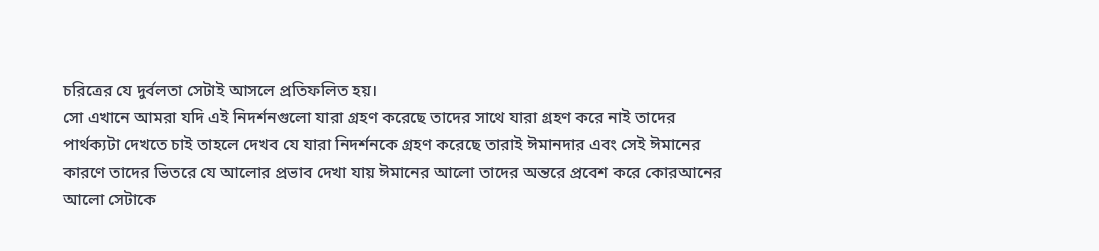চরিত্রের যে দুর্বলতা সেটাই আসলে প্রতিফলিত হয়।
সো এখানে আমরা যদি এই নিদর্শনগুলো যারা গ্রহণ করেছে তাদের সাথে যারা গ্রহণ করে নাই তাদের পার্থক্যটা দেখতে চাই তাহলে দেখব যে যারা নিদর্শনকে গ্রহণ করেছে তারাই ঈমানদার এবং সেই ঈমানের কারণে তাদের ভিতরে যে আলোর প্রভাব দেখা যায় ঈমানের আলো তাদের অন্তরে প্রবেশ করে কোরআনের আলো সেটাকে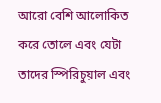আরো বেশি আলোকিত করে তোলে এবং যেটা তাদের স্পিরিচুয়াল এবং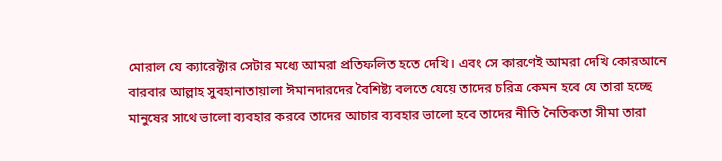মোরাল যে ক্যারেক্টার সেটার মধ্যে আমরা প্রতিফলিত হতে দেখি। এবং সে কারণেই আমরা দেখি কোরআনে বারবার আল্লাহ সুবহানাতায়ালা ঈমানদারদের বৈশিষ্ট্য বলতে যেয়ে তাদের চরিত্র কেমন হবে যে তারা হচ্ছে মানুষের সাথে ভালো ব্যবহার করবে তাদের আচার ব্যবহার ভালো হবে তাদের নীতি নৈতিকতা সীমা তারা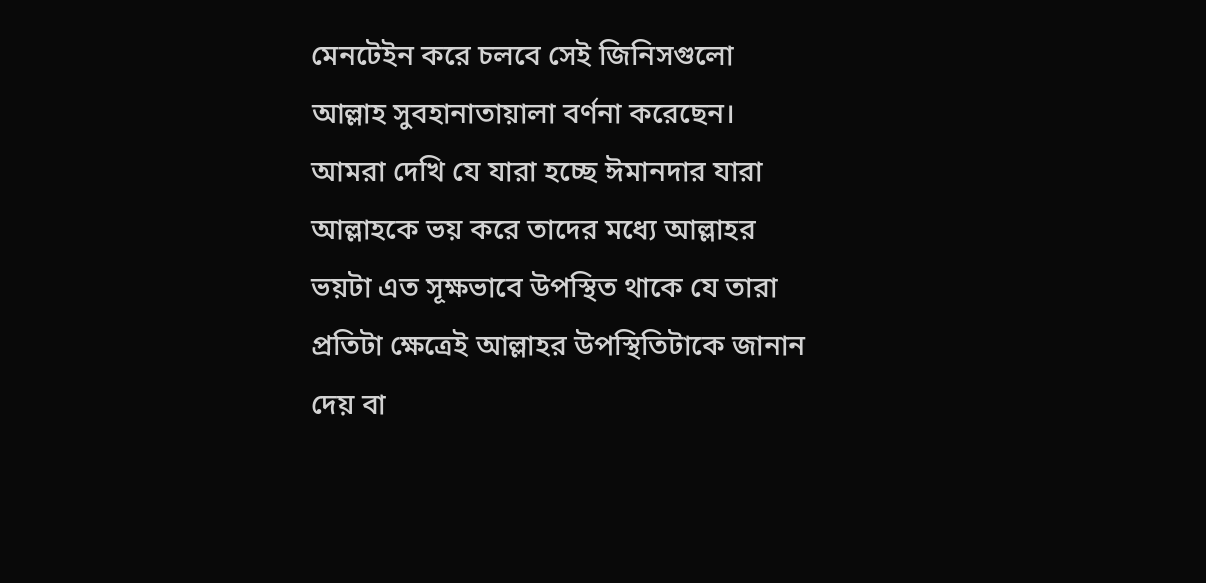মেনটেইন করে চলবে সেই জিনিসগুলো আল্লাহ সুবহানাতায়ালা বর্ণনা করেছেন।
আমরা দেখি যে যারা হচ্ছে ঈমানদার যারা আল্লাহকে ভয় করে তাদের মধ্যে আল্লাহর ভয়টা এত সূক্ষভাবে উপস্থিত থাকে যে তারা প্রতিটা ক্ষেত্রেই আল্লাহর উপস্থিতিটাকে জানান দেয় বা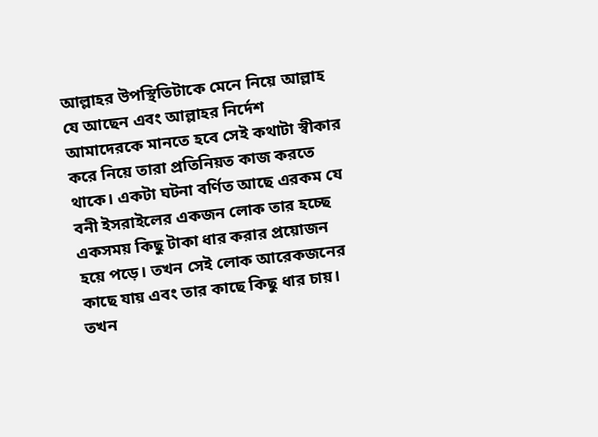আল্লাহর উপস্থিতিটাকে মেনে নিয়ে আল্লাহ যে আছেন এবং আল্লাহর নির্দেশ আমাদেরকে মানতে হবে সেই কথাটা স্বীকার করে নিয়ে তারা প্রতিনিয়ত কাজ করতে থাকে। একটা ঘটনা বর্ণিত আছে এরকম যে বনী ইসরাইলের একজন লোক তার হচ্ছে একসময় কিছু টাকা ধার করার প্রয়োজন হয়ে পড়ে। তখন সেই লোক আরেকজনের কাছে যায় এবং তার কাছে কিছু ধার চায়। তখন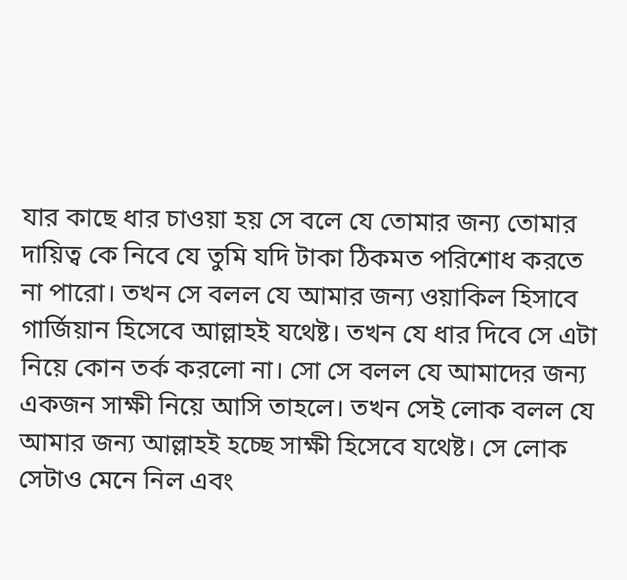যার কাছে ধার চাওয়া হয় সে বলে যে তোমার জন্য তোমার দায়িত্ব কে নিবে যে তুমি যদি টাকা ঠিকমত পরিশোধ করতে না পারো। তখন সে বলল যে আমার জন্য ওয়াকিল হিসাবে গার্জিয়ান হিসেবে আল্লাহই যথেষ্ট। তখন যে ধার দিবে সে এটা নিয়ে কোন তর্ক করলো না। সো সে বলল যে আমাদের জন্য একজন সাক্ষী নিয়ে আসি তাহলে। তখন সেই লোক বলল যে আমার জন্য আল্লাহই হচ্ছে সাক্ষী হিসেবে যথেষ্ট। সে লোক সেটাও মেনে নিল এবং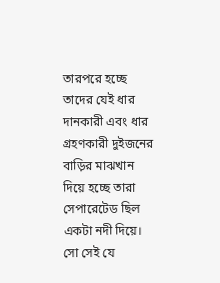তারপরে হচ্ছে তাদের যেই ধার দানকারী এবং ধার গ্রহণকারী দুইজনের বাড়ির মাঝখান দিয়ে হচ্ছে তারা সেপারেটেড ছিল একটা নদী দিয়ে। সো সেই যে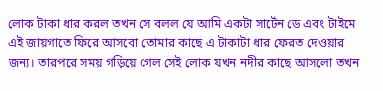লোক টাকা ধার করল তখন সে বলল যে আমি একটা সার্টেন ডে এবং টাইমে এই জায়গাতে ফিরে আসবো তোমার কাছে এ টাকাটা ধার ফেরত দেওয়ার জন্য। তারপরে সময় গড়িয়ে গেল সেই লোক যখন নদীর কাছে আসলো তখন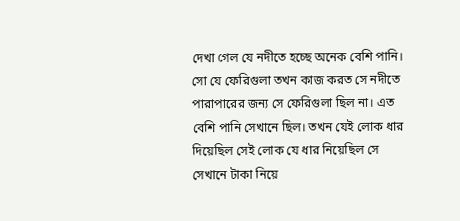দেখা গেল যে নদীতে হচ্ছে অনেক বেশি পানি। সো যে ফেরিগুলা তখন কাজ করত সে নদীতে পারাপারের জন্য সে ফেরিগুলা ছিল না। এত বেশি পানি সেখানে ছিল। তখন যেই লোক ধার দিয়েছিল সেই লোক যে ধার নিয়েছিল সে সেখানে টাকা নিয়ে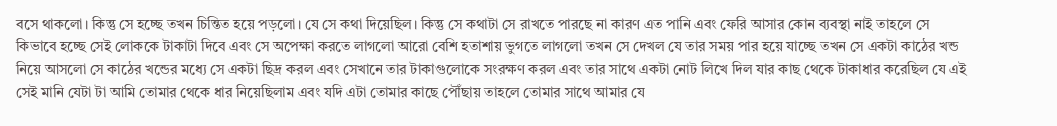বসে থাকলো। কিন্তু সে হচ্ছে তখন চিন্তিত হয়ে পড়লো। যে সে কথা দিয়েছিল। কিন্তু সে কথাটা সে রাখতে পারছে না কারণ এত পানি এবং ফেরি আসার কোন ব্যবস্থা নাই তাহলে সে কিভাবে হচ্ছে সেই লোককে টাকাটা দিবে এবং সে অপেক্ষা করতে লাগলো আরো বেশি হতাশায় ভুগতে লাগলো তখন সে দেখল যে তার সময় পার হয়ে যাচ্ছে তখন সে একটা কাঠের খন্ড নিয়ে আসলো সে কাঠের খন্ডের মধ্যে সে একটা ছিদ্র করল এবং সেখানে তার টাকাগুলোকে সংরক্ষণ করল এবং তার সাথে একটা নোট লিখে দিল যার কাছ থেকে টাকাধার করেছিল যে এই সেই মানি যেটা টা আমি তোমার থেকে ধার নিয়েছিলাম এবং যদি এটা তোমার কাছে পৌঁছায় তাহলে তোমার সাথে আমার যে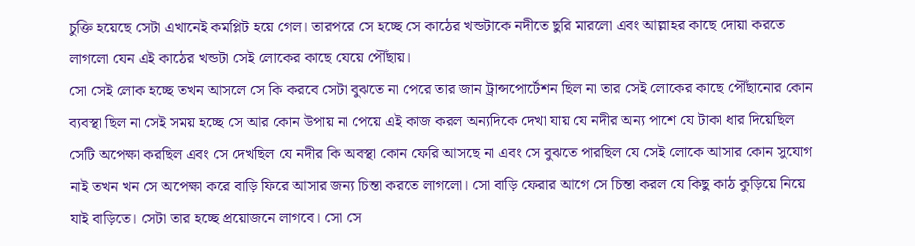চুক্তি হয়েছে সেটা এখানেই কমপ্লিট হয়ে গেল। তারপরে সে হচ্ছে সে কাঠের খন্ডটাকে নদীতে ছুরি মারলো এবং আল্লাহর কাছে দোয়া করতে লাগলো যেন এই কাঠের খন্ডটা সেই লোকের কাছে যেয়ে পৌঁছায়।
সো সেই লোক হচ্ছে তখন আসলে সে কি করবে সেটা বুঝতে না পেরে তার জান ট্রান্সপোর্টেশন ছিল না তার সেই লোকের কাছে পৌঁছানোর কোন ব্যবস্থা ছিল না সেই সময় হচ্ছে সে আর কোন উপায় না পেয়ে এই কাজ করল অন্যদিকে দেখা যায় যে নদীর অন্য পাশে যে টাকা ধার দিয়েছিল সেটি অপেক্ষা করছিল এবং সে দেখছিল যে নদীর কি অবস্থা কোন ফেরি আসছে না এবং সে বুঝতে পারছিল যে সেই লোকে আসার কোন সুযোগ নাই তখন খন সে অপেক্ষা করে বাড়ি ফিরে আসার জন্য চিন্তা করতে লাগলো। সো বাড়ি ফেরার আগে সে চিন্তা করল যে কিছু কাঠ কুড়িয়ে নিয়ে যাই বাড়িতে। সেটা তার হচ্ছে প্রয়োজনে লাগবে। সো সে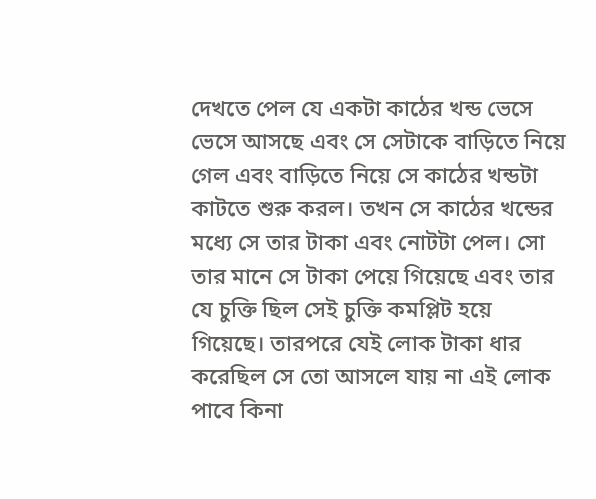দেখতে পেল যে একটা কাঠের খন্ড ভেসে ভেসে আসছে এবং সে সেটাকে বাড়িতে নিয়ে গেল এবং বাড়িতে নিয়ে সে কাঠের খন্ডটা কাটতে শুরু করল। তখন সে কাঠের খন্ডের মধ্যে সে তার টাকা এবং নোটটা পেল। সো তার মানে সে টাকা পেয়ে গিয়েছে এবং তার যে চুক্তি ছিল সেই চুক্তি কমপ্লিট হয়ে গিয়েছে। তারপরে যেই লোক টাকা ধার করেছিল সে তো আসলে যায় না এই লোক পাবে কিনা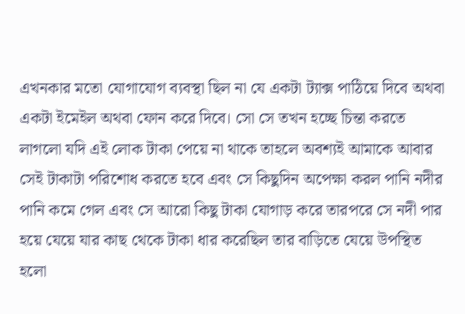এখনকার মতো যোগাযোগ ব্যবস্থা ছিল না যে একটা ট্যাক্স পাঠিয়ে দিবে অথবা একটা ইমেইল অথবা ফোন করে দিবে। সো সে তখন হচ্ছে চিন্তা করতে লাগলো যদি এই লোক টাকা পেয়ে না থাকে তাহলে অবশ্যই আমাকে আবার সেই টাকাটা পরিশোধ করতে হবে এবং সে কিছুদিন অপেক্ষা করল পানি নদীর পানি কমে গেল এবং সে আরো কিছু টাকা যোগাড় করে তারপরে সে নদী পার হয়ে যেয়ে যার কাছ থেকে টাকা ধার করেছিল তার বাড়িতে যেয়ে উপস্থিত হলো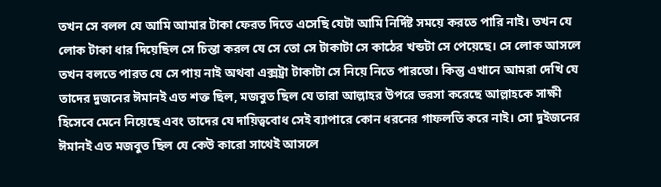তখন সে বলল যে আমি আমার টাকা ফেরত দিতে এসেছি যেটা আমি নির্দিষ্ট সময়ে করতে পারি নাই। তখন যে লোক টাকা ধার দিয়েছিল সে চিন্তা করল যে সে তো সে টাকাটা সে কাঠের খন্ডটা সে পেয়েছে। সে লোক আসলে তখন বলতে পারত যে সে পায় নাই অথবা এক্সট্রা টাকাটা সে নিয়ে নিতে পারতো। কিন্তু এখানে আমরা দেখি যে তাদের দুজনের ঈমানই এত শক্ত ছিল, মজবুত ছিল যে তারা আল্লাহর উপরে ভরসা করেছে আল্লাহকে সাক্ষী হিসেবে মেনে নিয়েছে এবং তাদের যে দায়িত্ববোধ সেই ব্যাপারে কোন ধরনের গাফলতি করে নাই। সো দুইজনের ঈমানই এত মজবুত ছিল যে কেউ কারো সাথেই আসলে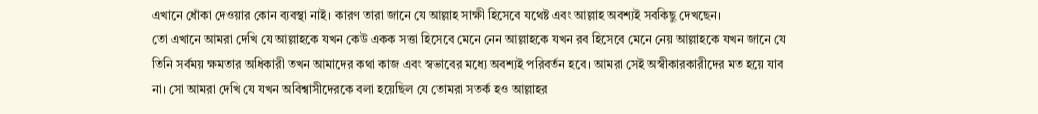এখানে ধোঁকা দেওয়ার কোন ব্যবস্থা নাই। কারণ তারা জানে যে আল্লাহ সাক্ষী হিসেবে যথেষ্ট এবং আল্লাহ অবশ্যই সবকিছু দেখছেন।
তো এখানে আমরা দেখি যে আল্লাহকে যখন কেউ একক সত্তা হিসেবে মেনে নেন আল্লাহকে যখন রব হিসেবে মেনে নেয় আল্লাহকে যখন জানে যে তিনি সর্বময় ক্ষমতার অধিকারী তখন আমাদের কথা কাজ এবং স্বভাবের মধ্যে অবশ্যই পরিবর্তন হবে। আমরা সেই অস্বীকারকারীদের মত হয়ে যাব না। সো আমরা দেখি যে যখন অবিশ্বাসীদেরকে বলা হয়েছিল যে তোমরা সতর্ক হও আল্লাহর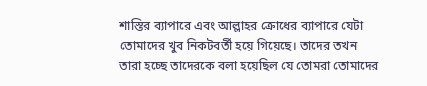শাস্তির ব্যাপারে এবং আল্লাহর ক্রোধের ব্যাপারে যেটা তোমাদের খুব নিকটবর্তী হয়ে গিয়েছে। তাদের তখন তারা হচ্ছে তাদেরকে বলা হয়েছিল যে তোমরা তোমাদের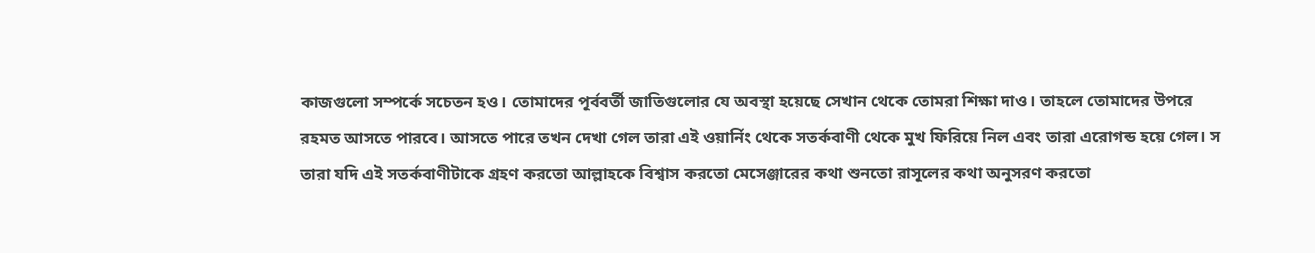কাজগুলো সম্পর্কে সচেতন হও। তোমাদের পূর্ববর্তী জাতিগুলোর যে অবস্থা হয়েছে সেখান থেকে তোমরা শিক্ষা দাও। তাহলে তোমাদের উপরে রহমত আসতে পারবে। আসতে পারে তখন দেখা গেল তারা এই ওয়ার্নিং থেকে সতর্কবাণী থেকে মুখ ফিরিয়ে নিল এবং তারা এরোগন্ড হয়ে গেল। স তারা যদি এই সতর্কবাণীটাকে গ্রহণ করতো আল্লাহকে বিশ্বাস করতো মেসেঞ্জারের কথা শুনতো রাসূলের কথা অনুসরণ করতো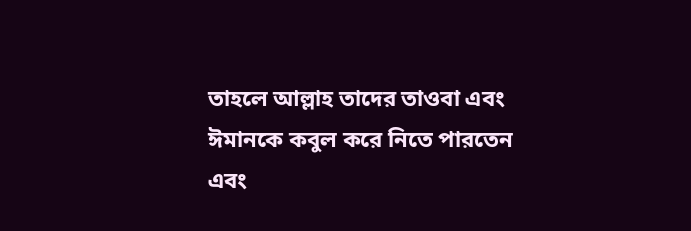তাহলে আল্লাহ তাদের তাওবা এবং ঈমানকে কবুল করে নিতে পারতেন এবং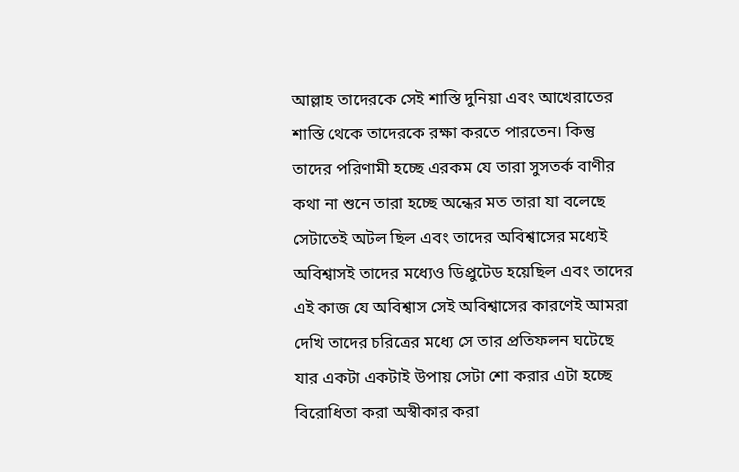আল্লাহ তাদেরকে সেই শাস্তি দুনিয়া এবং আখেরাতের শাস্তি থেকে তাদেরকে রক্ষা করতে পারতেন। কিন্তু তাদের পরিণামী হচ্ছে এরকম যে তারা সুসতর্ক বাণীর কথা না শুনে তারা হচ্ছে অন্ধের মত তারা যা বলেছে সেটাতেই অটল ছিল এবং তাদের অবিশ্বাসের মধ্যেই অবিশ্বাসই তাদের মধ্যেও ডিপ্রুটেড হয়েছিল এবং তাদের এই কাজ যে অবিশ্বাস সেই অবিশ্বাসের কারণেই আমরা দেখি তাদের চরিত্রের মধ্যে সে তার প্রতিফলন ঘটেছে যার একটা একটাই উপায় সেটা শো করার এটা হচ্ছে বিরোধিতা করা অস্বীকার করা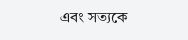এবং সত্যকে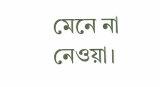মেনে না নেওয়া।